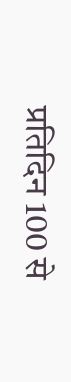प्रतिदिन 100 से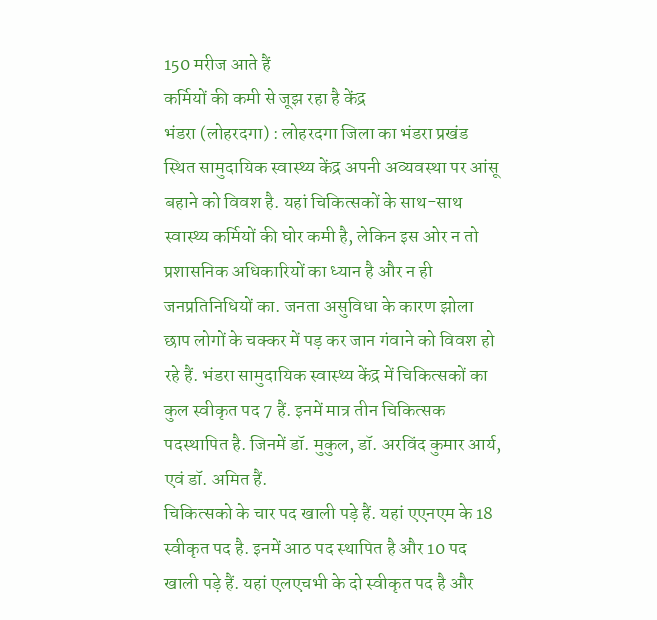150 मरीज आते हैं
कर्मियों की कमी से जूझ रहा है केंद्र
भंडरा (लोहरदगा) : लोहरदगा जिला का भंडरा प्रखंड स्थित सामुदायिक स्वास्थ्य केंद्र अपनी अव्यवस्था पर आंसू बहाने को विवश है. यहां चिकित्सकों के साथ-साथ स्वास्थ्य कर्मियों की घोर कमी है, लेकिन इस ओर न तो प्रशासनिक अधिकारियों का ध्यान है और न ही जनप्रतिनिधियों का. जनता असुविधा के कारण झोला छाप लोगों के चक्कर में पड़ कर जान गंवाने को विवश हो रहे हैं. भंडरा सामुदायिक स्वास्थ्य केंद्र में चिकित्सकों का कुल स्वीकृत पद 7 हैं. इनमें मात्र तीन चिकित्सक पदस्थापित है. जिनमें डॉ. मुकुल, डॉ. अरविंद कुमार आर्य, एवं डॉ. अमित हैं.
चिकित्सको के चार पद खाली पड़े हैं. यहां एएनएम के 18 स्वीकृत पद है. इनमें आठ पद स्थापित है और 10 पद खाली पड़े हैं. यहां एलएचभी के दो स्वीकृत पद है और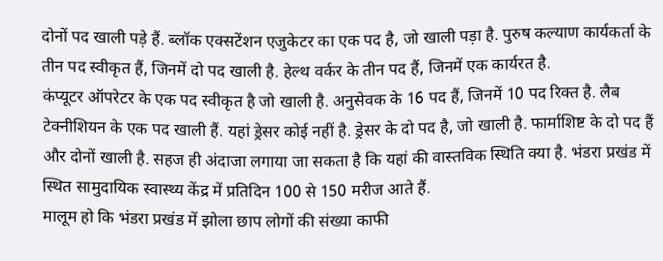दोनों पद खाली पड़े हैं. ब्लॉक एक्सटेंशन एजुकेटर का एक पद है, जो खाली पड़ा है. पुरुष कल्याण कार्यकर्ता के तीन पद स्वीकृत हैं, जिनमें दो पद खाली है. हेल्थ वर्कर के तीन पद हैं, जिनमें एक कार्यरत है.
कंप्यूटर ऑपरेटर के एक पद स्वीकृत है जो खाली है. अनुसेवक के 16 पद हैं, जिनमें 10 पद रिक्त है. लैब टेक्नीशियन के एक पद खाली हैं. यहां ड्रेसर कोई नहीं है. ड्रेसर के दो पद है, जो खाली है. फार्माशिष्ट के दो पद हैं और दोनों खाली है. सहज ही अंदाजा लगाया जा सकता है कि यहां की वास्तविक स्थिति क्या है. भंडरा प्रखंड में स्थित सामुदायिक स्वास्थ्य केंद्र में प्रतिदिन 100 से 150 मरीज आते हैं.
मालूम हो कि भंडरा प्रखंड में झोला छाप लोगों की संख्या काफी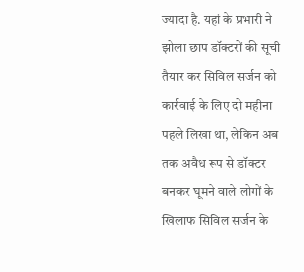ज्यादा है. यहां के प्रभारी ने झोला छाप डॉक्टरों की सूची तैयार कर सिविल सर्जन को कार्रवाई के लिए दो महीना पहले लिखा था, लेकिन अब तक अवैध रूप से डॉक्टर बनकर घूमने वाले लोगों के खिलाफ सिविल सर्जन के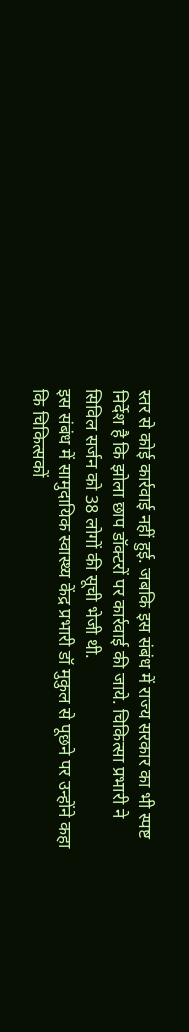स्तर से कोई कार्रवाई नहीं हुई. जबकि इस संबंध में राज्य सरकार का भी स्पष्ट निर्देश है कि झोला छाप डॉक्टरों पर कार्रवाई की जाये. चिकित्सा प्रभारी ने सिविल सर्जन को 38 लोगों की सूची भेजी थी.
इस संबंध में सामुदायिक स्वास्थ्य केंद्र प्रभारी डॉ मुकुल से पूछने पर उन्होंने कहा कि चिकित्सकों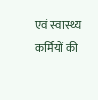एवं स्वास्थ्य कर्मियों की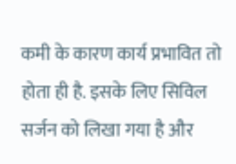कमी के कारण कार्य प्रभावित तो होता ही है. इसके लिए सिविल सर्जन को लिखा गया है और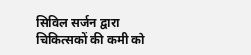सिविल सर्जन द्वारा चिकित्सकों की कमी को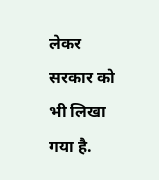लेकर सरकार को भी लिखा गया है.